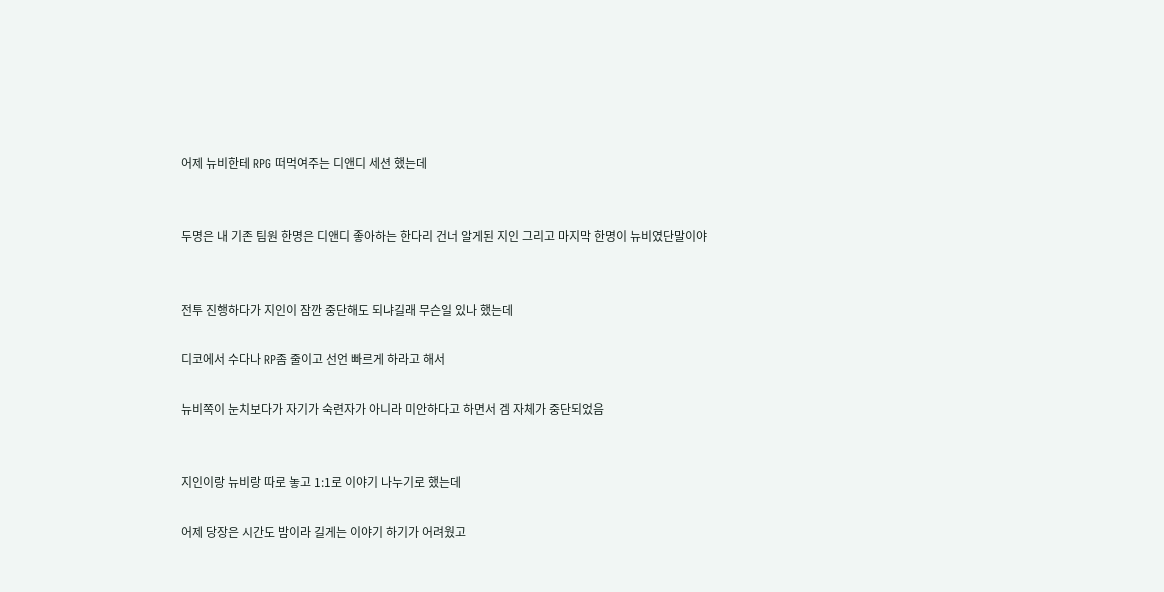어제 뉴비한테 RPG 떠먹여주는 디앤디 세션 했는데


두명은 내 기존 팀원 한명은 디앤디 좋아하는 한다리 건너 알게된 지인 그리고 마지막 한명이 뉴비였단말이야


전투 진행하다가 지인이 잠깐 중단해도 되냐길래 무슨일 있나 했는데

디코에서 수다나 RP좀 줄이고 선언 빠르게 하라고 해서

뉴비쪽이 눈치보다가 자기가 숙련자가 아니라 미안하다고 하면서 겜 자체가 중단되었음


지인이랑 뉴비랑 따로 놓고 1:1로 이야기 나누기로 했는데

어제 당장은 시간도 밤이라 길게는 이야기 하기가 어려웠고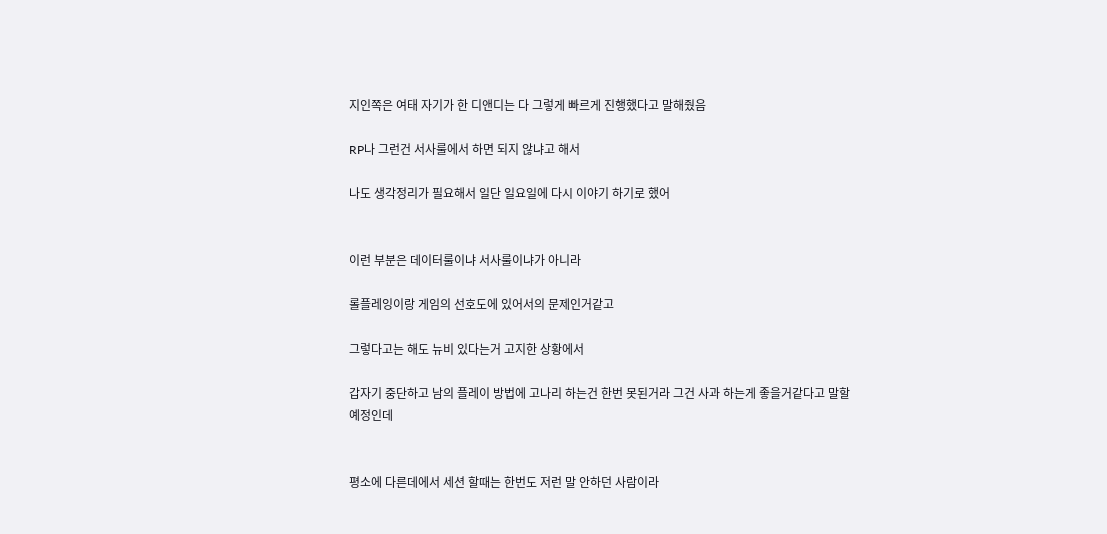지인쪽은 여태 자기가 한 디앤디는 다 그렇게 빠르게 진행했다고 말해줬음

RP나 그런건 서사룰에서 하면 되지 않냐고 해서

나도 생각정리가 필요해서 일단 일요일에 다시 이야기 하기로 했어


이런 부분은 데이터룰이냐 서사룰이냐가 아니라

롤플레잉이랑 게임의 선호도에 있어서의 문제인거같고

그렇다고는 해도 뉴비 있다는거 고지한 상황에서

갑자기 중단하고 남의 플레이 방법에 고나리 하는건 한번 못된거라 그건 사과 하는게 좋을거같다고 말할 예정인데


평소에 다른데에서 세션 할때는 한번도 저런 말 안하던 사람이라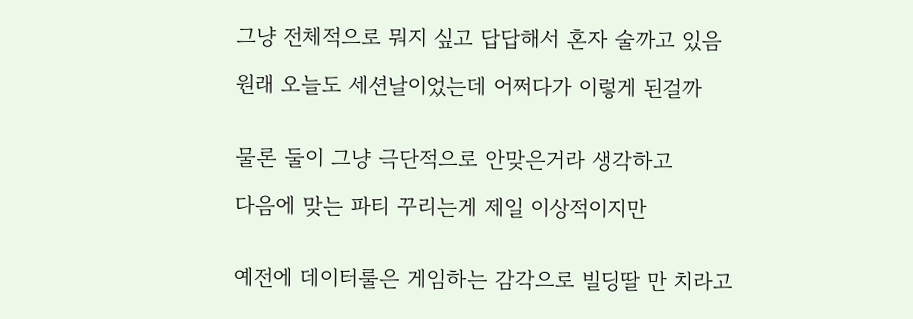그냥 전체적으로 뭐지 싶고 답답해서 혼자 술까고 있음

원래 오늘도 세션날이었는데 어쩌다가 이렇게 된걸까


물론 둘이 그냥 극단적으로 안맞은거라 생각하고

다음에 맞는 파티 꾸리는게 제일 이상적이지만


예전에 데이터룰은 게임하는 감각으로 빌딩딸 만 치라고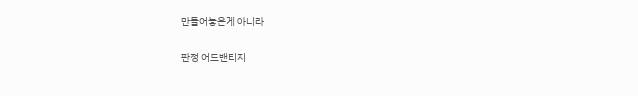만들어놓은게 아니라

판정 어드밴티지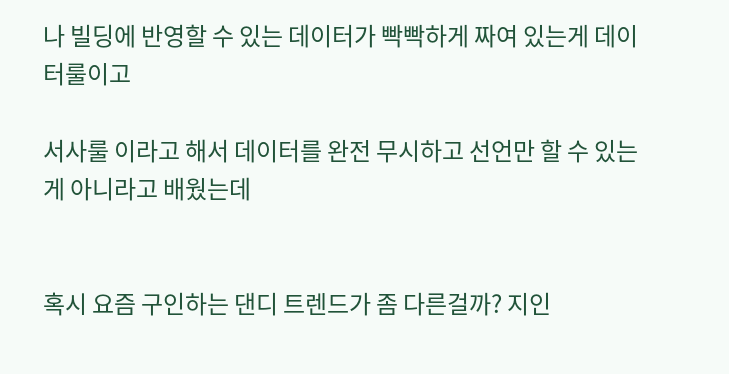나 빌딩에 반영할 수 있는 데이터가 빡빡하게 짜여 있는게 데이터룰이고

서사룰 이라고 해서 데이터를 완전 무시하고 선언만 할 수 있는 게 아니라고 배웠는데


혹시 요즘 구인하는 댄디 트렌드가 좀 다른걸까? 지인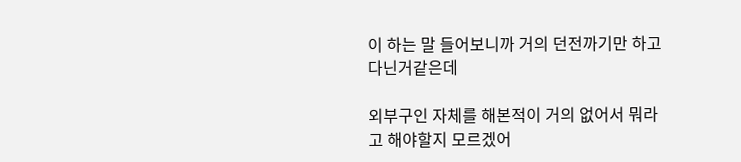이 하는 말 들어보니까 거의 던전까기만 하고 다닌거같은데

외부구인 자체를 해본적이 거의 없어서 뭐라고 해야할지 모르겠어